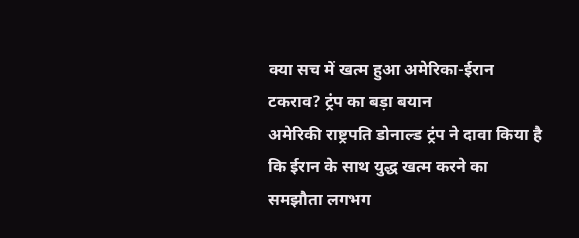क्या सच में खत्म हुआ अमेरिका-ईरान टकराव? ट्रंप का बड़ा बयान
अमेरिकी राष्ट्रपति डोनाल्ड ट्रंप ने दावा किया है कि ईरान के साथ युद्ध खत्म करने का समझौता लगभग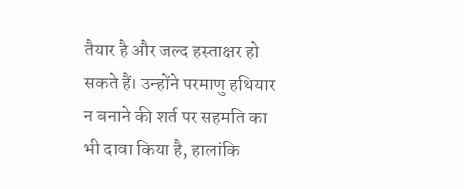तैयार है और जल्द हस्ताक्षर हो सकते हैं। उन्होंने परमाणु हथियार न बनाने की शर्त पर सहमति का भी दावा किया है, हालांकि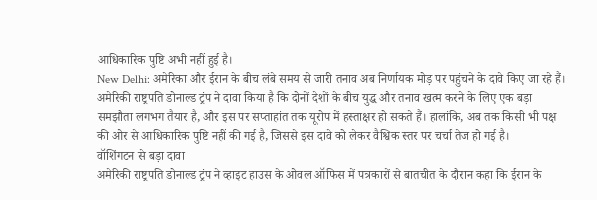आधिकारिक पुष्टि अभी नहीं हुई है।
New Delhi: अमेरिका और ईरान के बीच लंबे समय से जारी तनाव अब निर्णायक मोड़ पर पहुंचने के दावे किए जा रहे हैं। अमेरिकी राष्ट्रपति डोनाल्ड ट्रंप ने दावा किया है कि दोनों देशों के बीच युद्ध और तनाव खत्म करने के लिए एक बड़ा समझौता लगभग तैयार है, और इस पर सप्ताहांत तक यूरोप में हस्ताक्षर हो सकते हैं। हालांकि, अब तक किसी भी पक्ष की ओर से आधिकारिक पुष्टि नहीं की गई है, जिससे इस दावे को लेकर वैश्विक स्तर पर चर्चा तेज हो गई है।
वॉशिंगटन से बड़ा दावा
अमेरिकी राष्ट्रपति डोनाल्ड ट्रंप ने व्हाइट हाउस के ओवल ऑफिस में पत्रकारों से बातचीत के दौरान कहा कि ईरान के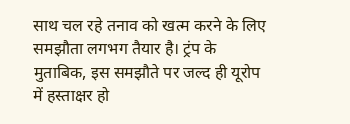साथ चल रहे तनाव को खत्म करने के लिए समझौता लगभग तैयार है। ट्रंप के मुताबिक, इस समझौते पर जल्द ही यूरोप में हस्ताक्षर हो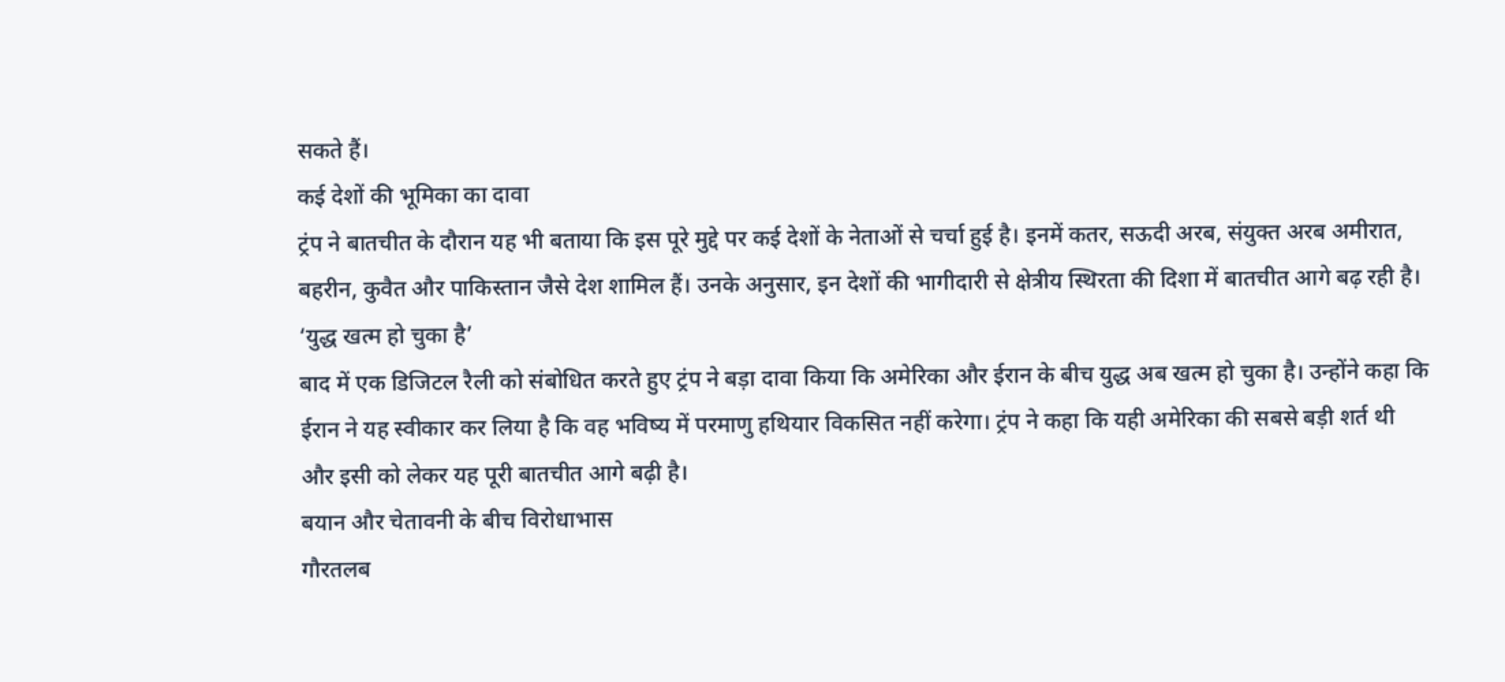सकते हैं।
कई देशों की भूमिका का दावा
ट्रंप ने बातचीत के दौरान यह भी बताया कि इस पूरे मुद्दे पर कई देशों के नेताओं से चर्चा हुई है। इनमें कतर, सऊदी अरब, संयुक्त अरब अमीरात, बहरीन, कुवैत और पाकिस्तान जैसे देश शामिल हैं। उनके अनुसार, इन देशों की भागीदारी से क्षेत्रीय स्थिरता की दिशा में बातचीत आगे बढ़ रही है।
‘युद्ध खत्म हो चुका है’
बाद में एक डिजिटल रैली को संबोधित करते हुए ट्रंप ने बड़ा दावा किया कि अमेरिका और ईरान के बीच युद्ध अब खत्म हो चुका है। उन्होंने कहा कि ईरान ने यह स्वीकार कर लिया है कि वह भविष्य में परमाणु हथियार विकसित नहीं करेगा। ट्रंप ने कहा कि यही अमेरिका की सबसे बड़ी शर्त थी और इसी को लेकर यह पूरी बातचीत आगे बढ़ी है।
बयान और चेतावनी के बीच विरोधाभास
गौरतलब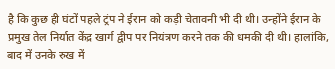है कि कुछ ही घंटों पहले ट्रंप ने ईरान को कड़ी चेतावनी भी दी थी। उन्होंने ईरान के प्रमुख तेल निर्यात केंद्र खार्ग द्वीप पर नियंत्रण करने तक की धमकी दी थी। हालांकि, बाद में उनके रुख में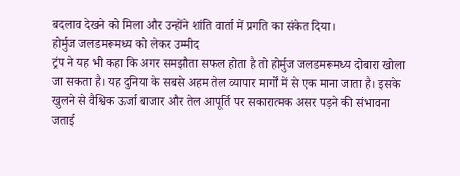बदलाव देखने को मिला और उन्होंने शांति वार्ता में प्रगति का संकेत दिया।
होर्मुज जलडमरूमध्य को लेकर उम्मीद
ट्रंप ने यह भी कहा कि अगर समझौता सफल होता है तो होर्मुज जलडमरूमध्य दोबारा खोला जा सकता है। यह दुनिया के सबसे अहम तेल व्यापार मार्गों में से एक माना जाता है। इसके खुलने से वैश्विक ऊर्जा बाजार और तेल आपूर्ति पर सकारात्मक असर पड़ने की संभावना जताई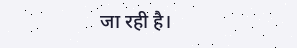जा रही है।